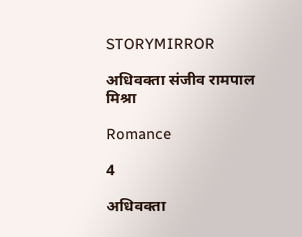STORYMIRROR

अधिवक्ता संजीव रामपाल मिश्रा

Romance

4

अधिवक्ता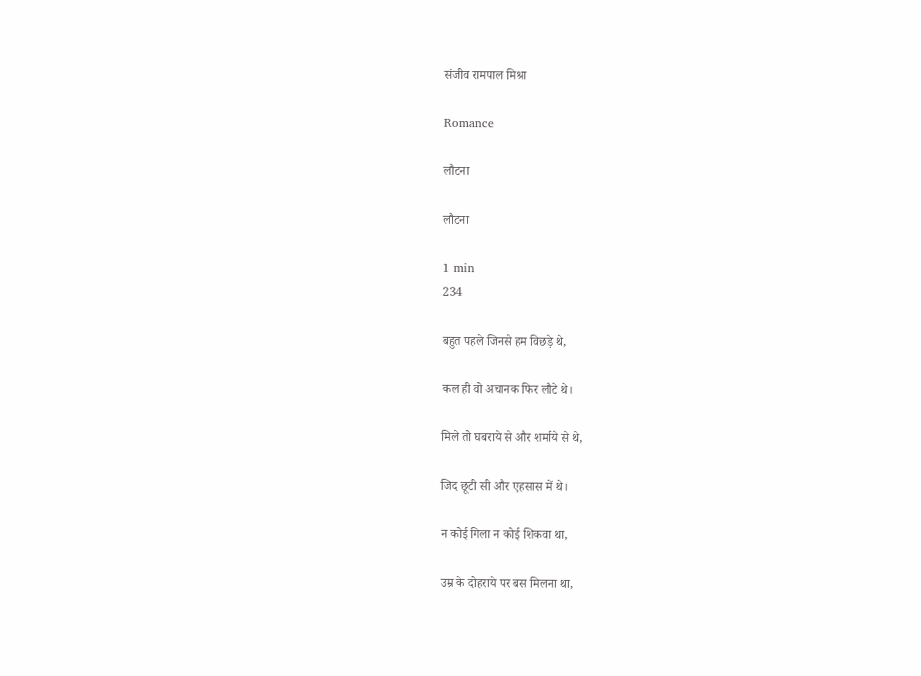संजीव रामपाल मिश्रा

Romance

लौटना

लौटना

1 min
234

बहुत पहले जिनसे हम विछड़े थे,

कल ही वो अचानक फिर लौटे थे।

मिले तो घबराये से और शर्माये से थे,

जिद छूटी सी और एहसास में थे।

न कोई गिला न कोई शिकवा था,

उम्र के दोहराये पर बस मिलना था,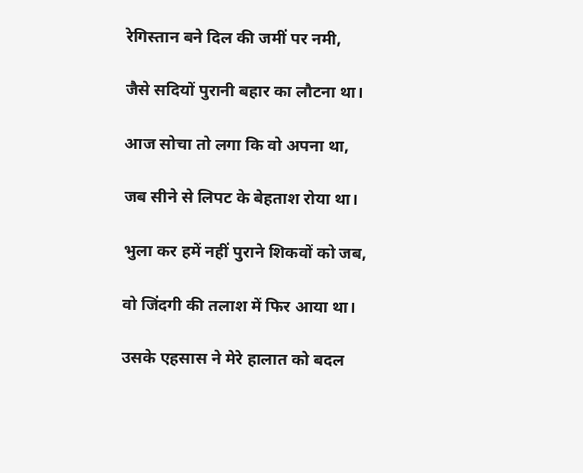रेगिस्तान बने दिल की जमीं पर नमी,

जैसे सदियों पुरानी बहार का लौटना था।

आज सोचा तो लगा कि वो अपना था,

जब सीने से लिपट के बेहताश रोया था।

भुला कर हमें नहीं पुराने शिकवों को जब,

वो जिंदगी की तलाश में फिर आया था।

उसके एहसास ने मेरे हालात को बदल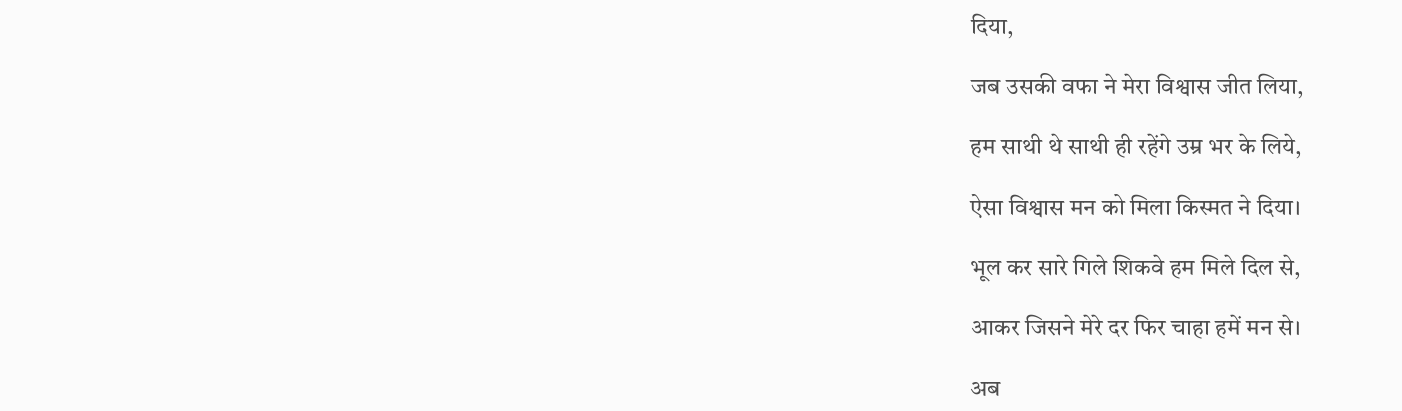दिया,

जब उसकी वफा ने मेरा विश्वास जीत लिया,

हम साथी थे साथी ही रहेंगे उम्र भर के लिये,

ऐसा विश्वास मन को मिला किस्मत ने दिया।

भूल कर सारे गिले शिकवे हम मिले दिल से,

आकर जिसने मेरे दर फिर चाहा हमें मन से।

अब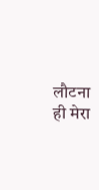लौटना ही मेरा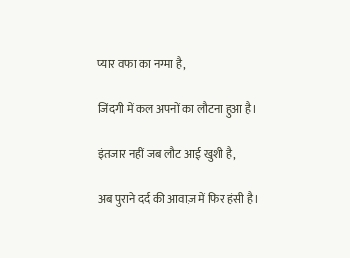प्यार वफा का नग्मा है,

जिंदगी में कल अपनों का लौटना हुआ है।

इंतजार नहीं जब लौट आई खुशी है,

अब पुराने दर्द की आवाज़ में फिर हंसी है।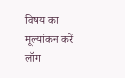विषय का मूल्यांकन करें
लॉग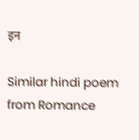इन

Similar hindi poem from Romance